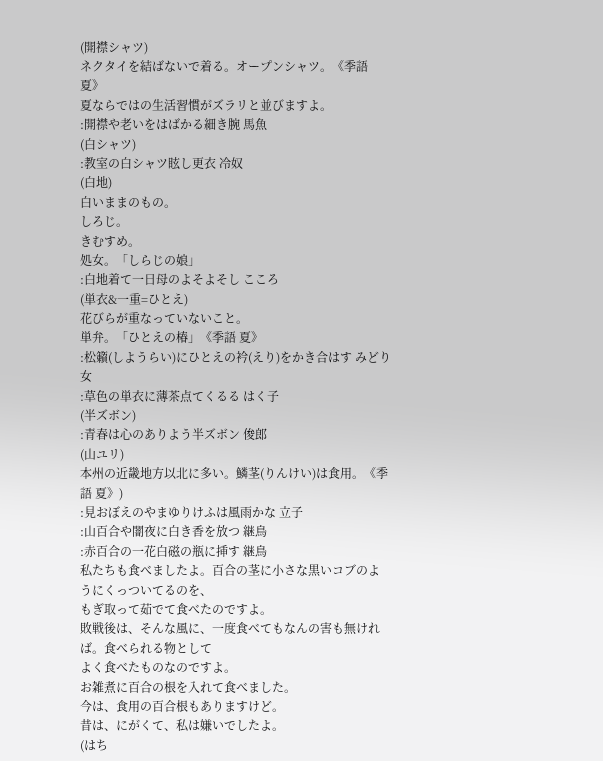(開襟シャツ)
ネクタイを結ばないで着る。オープンシャツ。《季語 夏》
夏ならではの生活習慣がズラリと並びますよ。
:開襟や老いをはばかる細き腕 馬魚
(白シャツ)
:教室の白シャツ眩し更衣 冷奴
(白地)
白いままのもの。
しろじ。
きむすめ。
処女。「しらじの娘」
:白地着て一日母のよそよそし こころ
(単衣&一重=ひとえ)
花びらが重なっていないこと。
単弁。「ひとえの椿」《季語 夏》
:松籟(しようらい)にひとえの衿(えり)をかき合はす みどり女
:草色の単衣に薄茶点てくるる はく子
(半ズボン)
:青春は心のありよう半ズボン 俊郎
(山ユリ)
本州の近畿地方以北に多い。鱗茎(りんけい)は食用。《季語 夏》)
:見おぼえのやまゆりけふは風雨かな 立子
:山百合や闇夜に白き香を放つ 継鳥
:赤百合の一花白磁の瓶に挿す 継鳥
私たちも食べましたよ。百合の茎に小さな黒いコブのようにくっついてるのを、
もぎ取って茹でて食べたのですよ。
敗戦後は、そんな風に、一度食べてもなんの害も無ければ。食べられる物として
よく食べたものなのですよ。
お雑煮に百合の根を入れて食べました。
今は、食用の百合根もありますけど。
昔は、にがくて、私は嫌いでしたよ。
(はち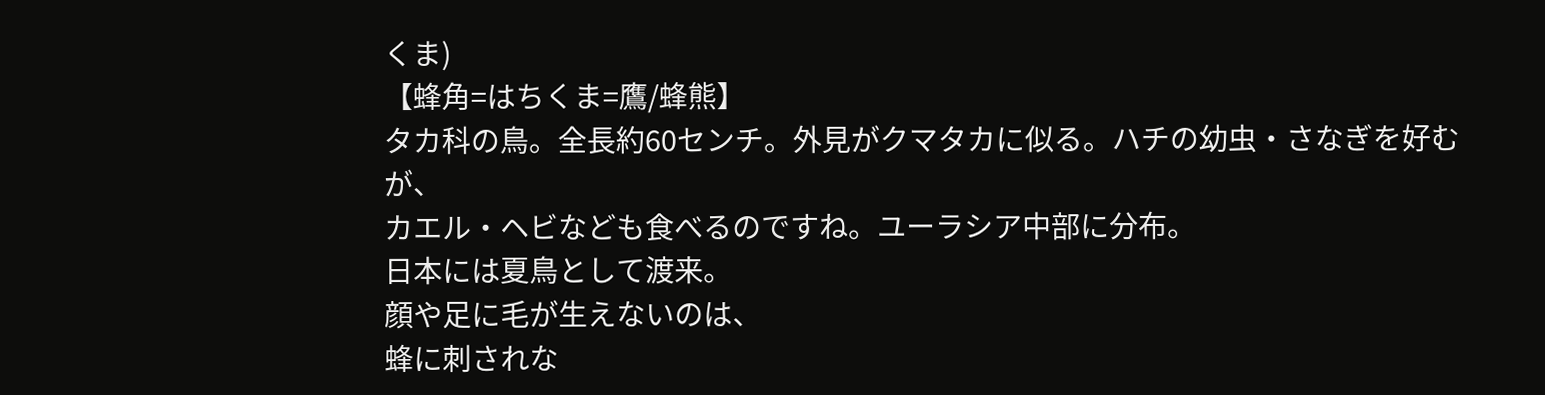くま)
【蜂角=はちくま=鷹/蜂熊】
タカ科の鳥。全長約60センチ。外見がクマタカに似る。ハチの幼虫・さなぎを好むが、
カエル・ヘビなども食べるのですね。ユーラシア中部に分布。
日本には夏鳥として渡来。
顔や足に毛が生えないのは、
蜂に刺されな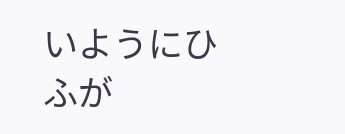いようにひふが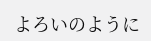よろいのように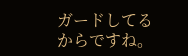ガードしてるからですね。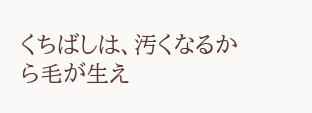くちばしは、汚くなるから毛が生え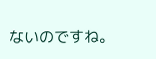ないのですね。